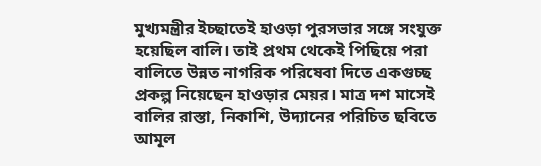মুখ্যমন্ত্রীর ইচ্ছাতেই হাওড়া পুরসভার সঙ্গে সংযুক্ত হয়েছিল বালি। তাই প্রথম থেকেই পিছিয়ে পরা বালিতে উন্নত নাগরিক পরিষেবা দিতে একগুচ্ছ প্রকল্প নিয়েছেন হাওড়ার মেয়র। মাত্র দশ মাসেই বালির রাস্তা, নিকাশি, উদ্যানের পরিচিত ছবিতে আমূল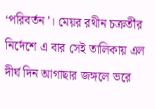‘পরিবর্তন’। মেয়র রথীন চক্রর্তীর নির্দেশে এ বার সেই তালিকায় এল দীর্ঘ দিন আগাছার জঙ্গলে ভরে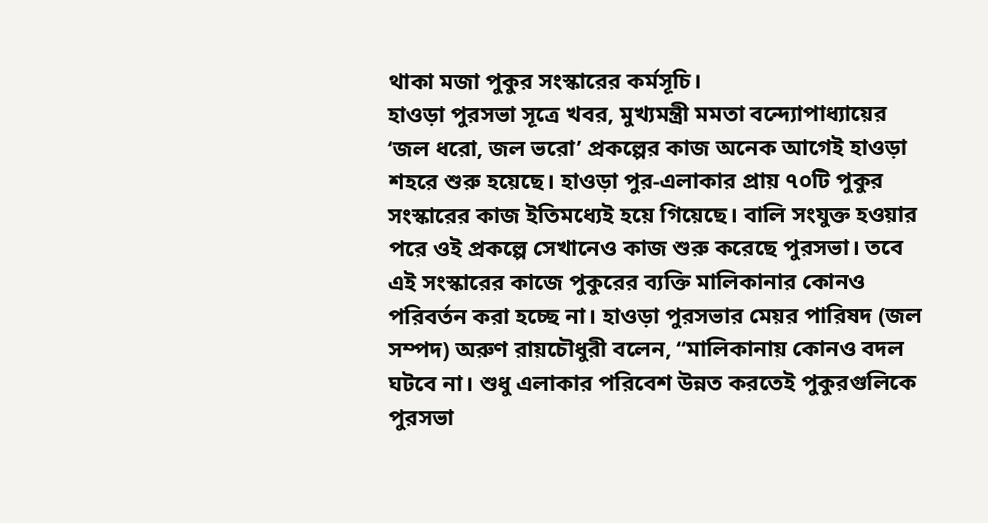থাকা মজা পুকুর সংস্কারের কর্মসূচি।
হাওড়া পুরসভা সূত্রে খবর, মুখ্যমন্ত্রী মমতা বন্দ্যোপাধ্যায়ের ‘জল ধরো, জল ভরো’ প্রকল্পের কাজ অনেক আগেই হাওড়া শহরে শুরু হয়েছে। হাওড়া পুর-এলাকার প্রায় ৭০টি পুকুর সংস্কারের কাজ ইতিমধ্যেই হয়ে গিয়েছে। বালি সংযুক্ত হওয়ার পরে ওই প্রকল্পে সেখানেও কাজ শুরু করেছে পুরসভা। তবে এই সংস্কারের কাজে পুকুরের ব্যক্তি মালিকানার কোনও পরিবর্তন করা হচ্ছে না। হাওড়া পুরসভার মেয়র পারিষদ (জল সম্পদ) অরুণ রায়চৌধুরী বলেন, ‘‘মালিকানায় কোনও বদল ঘটবে না। শুধু এলাকার পরিবেশ উন্নত করতেই পুকুরগুলিকে পুরসভা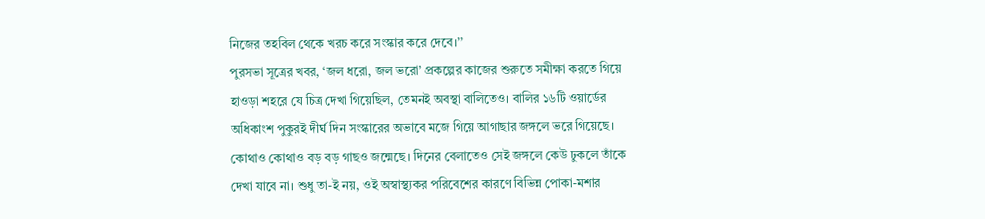নিজের তহবিল থেকে খরচ করে সংস্কার করে দেবে।’’
পুরসভা সূত্রের খবর, ‘জল ধরো, জল ভরো’ প্রকল্পের কাজের শুরুতে সমীক্ষা করতে গিয়ে হাওড়া শহরে যে চিত্র দেখা গিয়েছিল, তেমনই অবস্থা বালিতেও। বালির ১৬টি ওয়ার্ডের অধিকাংশ পুকুরই দীর্ঘ দিন সংস্কারের অভাবে মজে গিয়ে আগাছার জঙ্গলে ভরে গিয়েছে। কোথাও কোথাও বড় বড় গাছও জন্মেছে। দিনের বেলাতেও সেই জঙ্গলে কেউ ঢুকলে তাঁকে দেখা যাবে না। শুধু তা-ই নয়, ওই অস্বাস্থ্যকর পরিবেশের কারণে বিভিন্ন পোকা-মশার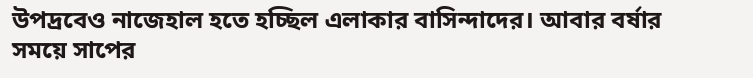উপদ্রবেও নাজেহাল হতে হচ্ছিল এলাকার বাসিন্দাদের। আবার বর্ষার সময়ে সাপের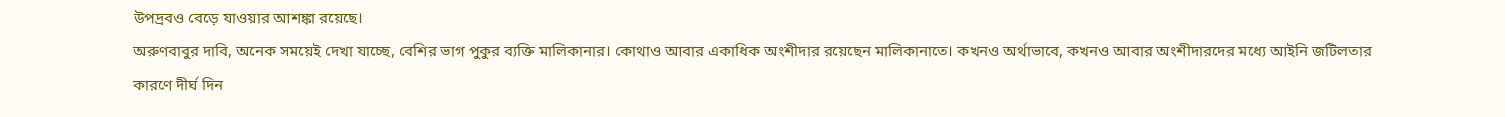উপদ্রবও বেড়ে যাওয়ার আশঙ্কা রয়েছে।
অরুণবাবুর দাবি, অনেক সময়েই দেখা যাচ্ছে, বেশির ভাগ পুকুর ব্যক্তি মালিকানার। কোথাও আবার একাধিক অংশীদার রয়েছেন মালিকানাতে। কখনও অর্থাভাবে, কখনও আবার অংশীদারদের মধ্যে আইনি জটিলতার কারণে দীর্ঘ দিন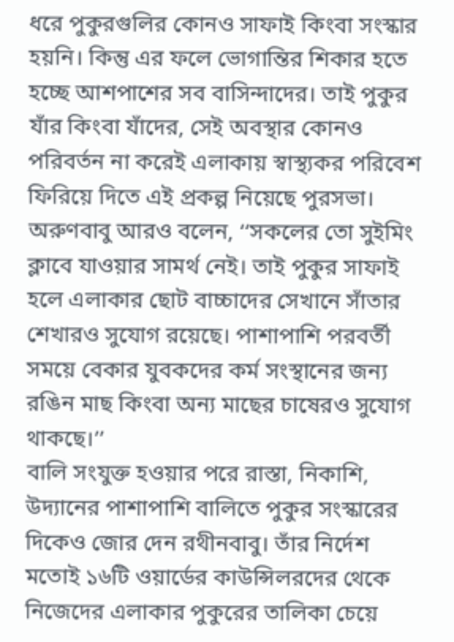ধরে পুকুরগুলির কোনও সাফাই কিংবা সংস্কার হয়নি। কিন্তু এর ফলে ভোগান্তির শিকার হতে হচ্ছে আশপাশের সব বাসিন্দাদের। তাই পুকুর যাঁর কিংবা যাঁদের, সেই অবস্থার কোনও পরিবর্তন না করেই এলাকায় স্বাস্থ্যকর পরিবেশ ফিরিয়ে দিতে এই প্রকল্প নিয়েছে পুরসভা। অরুণবাবু আরও বলেন, ‘‘সকলের তো সুইমিং ক্লাবে যাওয়ার সামর্থ নেই। তাই পুকুর সাফাই হলে এলাকার ছোট বাচ্চাদের সেখানে সাঁতার শেখারও সুযোগ রয়েছে। পাশাপাশি পরবর্তী সময়ে বেকার যুবকদের কর্ম সংস্থানের জন্য রঙিন মাছ কিংবা অন্য মাছের চাষেরও সুযোগ থাকছে।’’
বালি সংযুক্ত হওয়ার পরে রাস্তা, নিকাশি, উদ্যানের পাশাপাশি বালিতে পুকুর সংস্কারের দিকেও জোর দেন রথীনবাবু। তাঁর নির্দেশ মতোই ১৬টি ওয়ার্ডের কাউন্সিলরদের থেকে নিজেদের এলাকার পুকুরের তালিকা চেয়ে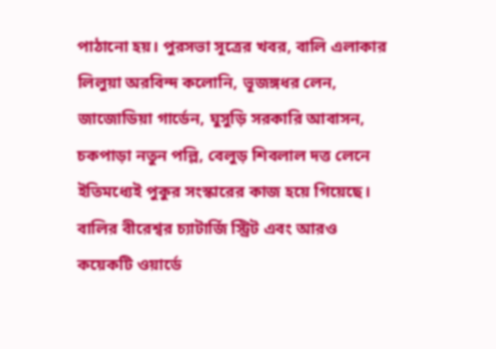পাঠানো হয়। পুরসভা সূত্রের খবর, বালি এলাকার লিলুয়া অরবিন্দ কলোনি, ভূজঙ্গধর লেন, জাজোডিয়া গার্ডেন, ঘুসুড়ি সরকারি আবাসন, চকপাড়া নতুন পল্লি, বেলুড় শিবলাল দত্ত লেনে ইতিমধ্যেই পুকুর সংস্কারের কাজ হয়ে গিয়েছে। বালির বীরেশ্বর চ্যাটার্জি স্ট্রিট এবং আরও কয়েকটি ওয়ার্ডে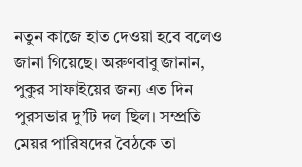নতুন কাজে হাত দেওয়া হবে বলেও জানা গিয়েছে। অরুণবাবু জানান, পুকুর সাফাইয়ের জন্য এত দিন পুরসভার দু’টি দল ছিল। সম্প্রতি মেয়র পারিষদের বৈঠকে তা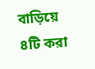বাড়িয়ে ৪টি করা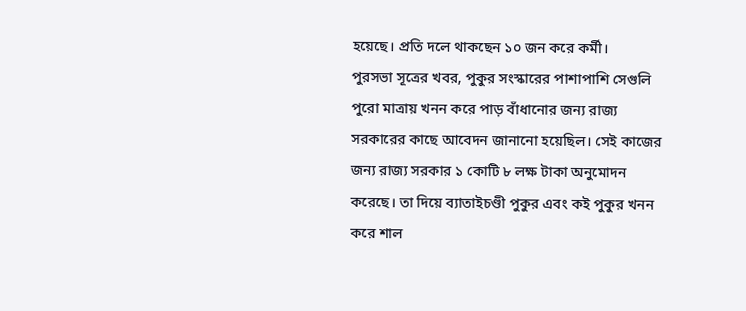হয়েছে। প্রতি দলে থাকছেন ১০ জন করে কর্মী।
পুরসভা সূত্রের খবর, পুকুর সংস্কারের পাশাপাশি সেগুলি পুরো মাত্রায় খনন করে পাড় বাঁধানোর জন্য রাজ্য সরকারের কাছে আবেদন জানানো হয়েছিল। সেই কাজের জন্য রাজ্য সরকার ১ কোটি ৮ লক্ষ টাকা অনুমোদন করেছে। তা দিয়ে ব্যাতাইচণ্ডী পুকুর এবং কই পুকুর খনন করে শাল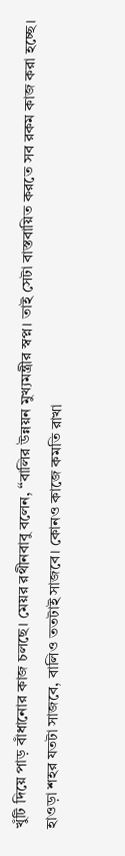খুঁটি দিয়ে পাড় বাঁধানোর কাজ চলছে। মেয়র রথীনবাবু বলেন, ‘‘বালির উন্নয়ন মুখ্যমন্ত্রীর স্বপ্ন। তাই সেটা বাস্তবায়িত করতে সব রকম কাজ করা হচ্ছে। হাওড়া শহর যতটা সাজবে, বালিও ততটাই সাজবে। কোনও কাজে কমতি রাখা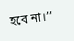হবে না।’’